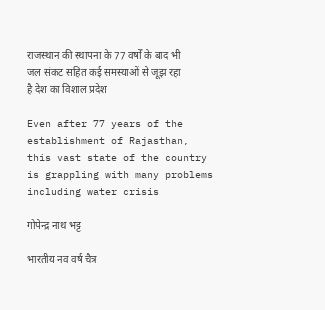राजस्थान की स्थापना के 77 वर्षों के बाद भी जल संकट सहित कई समस्याओं से जूझ रहा है देश का विशाल प्रदेश

Even after 77 years of the establishment of Rajasthan, this vast state of the country is grappling with many problems including water crisis

गोपेन्द्र नाथ भट्ट

भारतीय नव वर्ष चैत्र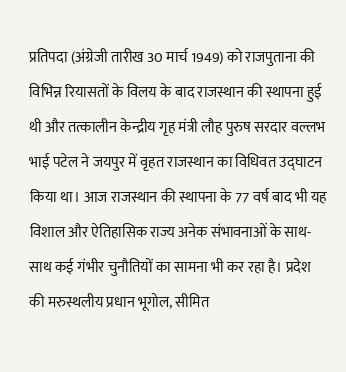प्रतिपदा (अंग्रेजी तारीख 30 मार्च 1949) को राजपुताना की विभिन्न रियासतों के विलय के बाद राजस्थान की स्थापना हुई थी और तत्कालीन केन्द्रीय गृह मंत्री लौह पुरुष सरदार वल्लभ भाई पटेल ने जयपुर में वृहत राजस्थान का विधिवत उद्घाटन किया था। आज राजस्थान की स्थापना के 77 वर्ष बाद भी यह विशाल और ऐतिहासिक राज्य अनेक संभावनाओं के साथ-साथ कई गंभीर चुनौतियों का सामना भी कर रहा है। प्रदेश की मरुस्थलीय प्रधान भूगोल, सीमित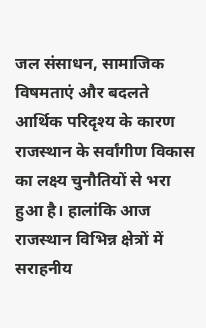जल संसाधन, सामाजिक विषमताएं और बदलते आर्थिक परिदृश्य के कारण राजस्थान के सर्वांगीण विकास का लक्ष्य चुनौतियों से भरा हुआ है। हालांकि आज राजस्थान विभिन्न क्षेत्रों में सराहनीय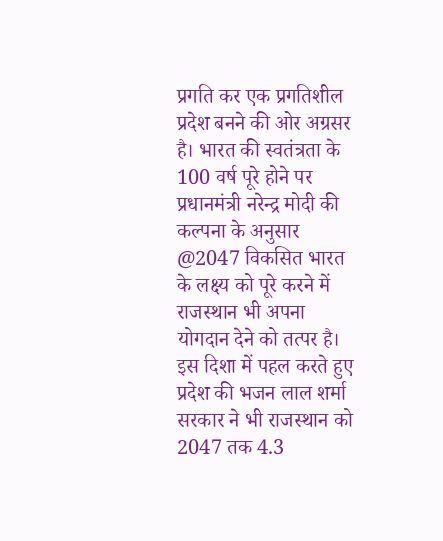प्रगति कर एक प्रगतिशील प्रदेश बनने की ओर अग्रसर है। भारत की स्वतंत्रता के 100 वर्ष पूरे होने पर प्रधानमंत्री नरेन्द्र मोदी की कल्पना के अनुसार @2047 विकसित भारत के लक्ष्य को पूरे करने में राजस्थान भी अपना योगदान देने को तत्पर है। इस दिशा में पहल करते हुए प्रदेश की भजन लाल शर्मा सरकार ने भी राजस्थान को 2047 तक 4.3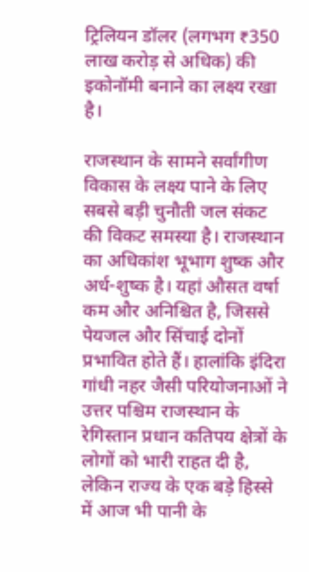ट्रिलियन डॉलर (लगभग ₹350 लाख करोड़ से अधिक) की इकोनॉमी बनाने का लक्ष्य रखा है।

राजस्थान के सामने सर्वांगीण विकास के लक्ष्य पाने के लिए सबसे बड़ी चुनौती जल संकट की विकट समस्या है। राजस्थान का अधिकांश भूभाग शुष्क और अर्ध-शुष्क है। यहां औसत वर्षा कम और अनिश्चित है, जिससे पेयजल और सिंचाई दोनों प्रभावित होते हैं। हालांकि इंदिरा गांधी नहर जैसी परियोजनाओं ने उत्तर पश्चिम राजस्थान के रेगिस्तान प्रधान कतिपय क्षेत्रों के लोगों को भारी राहत दी है, लेकिन राज्य के एक बड़े हिस्से में आज भी पानी के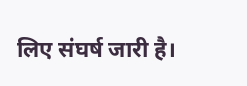लिए संघर्ष जारी है।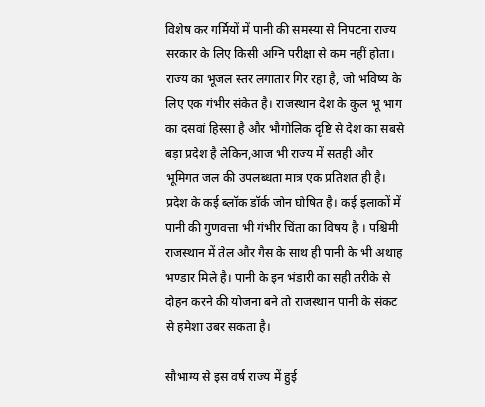विशेष कर गर्मियों में पानी की समस्या से निपटना राज्य सरकार के लिए किसी अग्नि परीक्षा से कम नहीं होता। राज्य का भूजल स्तर लगातार गिर रहा है, जो भविष्य के लिए एक गंभीर संकेत है। राजस्थान देश के कुल भू भाग का दसवां हिस्सा है और भौगोलिक दृष्टि से देश का सबसे बड़ा प्रदेश है लेकिन,आज भी राज्य में सतही और भूमिगत जल की उपलब्धता मात्र एक प्रतिशत ही है। प्रदेश के कई ब्लॉक डॉर्क जोन घोषित है। कई इलाकों में पानी की गुणवत्ता भी गंभीर चिंता का विषय है । पश्चिमी राजस्थान में तेल और गैस के साथ ही पानी के भी अथाह भण्डार मिले है। पानी के इन भंडारी का सही तरीके से दोहन करने की योजना बने तो राजस्थान पानी के संकट से हमेशा उबर सकता है।

सौभाग्य से इस वर्ष राज्य में हुई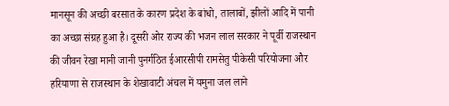मानसून की अच्छी बरसात के कारण प्रदेश के बांधो, तालाबों, झीलों आदि में पानी का अच्छा संग्रह हुआ है। दूसरी ओर राज्य की भजन लाल सरकार ने पूर्वी राजस्थान की जीवन रेखा मानी जानी पुनर्गठित ईआरसीपी रामसेतु पीकेसी परियोजना और हरियाणा से राजस्थान के शेखावाटी अंचल में यमुना जल लाने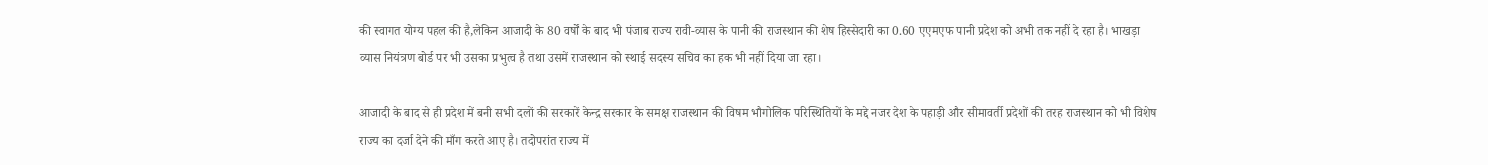की स्वागत योग्य पहल की है,लेकिन आजादी के 80 वर्षों के बाद भी पंजाब राज्य रावी-व्यास के पानी की राजस्थान की शेष हिस्सेदारी का 0.60 एएमएफ पानी प्रदेश को अभी तक नहीं दे रहा है। भाखड़ा व्यास नियंत्रण बोर्ड पर भी उसका प्रभुत्व है तथा उसमें राजस्थान को स्थाई सदस्य सचिव का हक भी नहीं दिया जा रहा।

आजादी के बाद से ही प्रदेश में बनी सभी दलों की सरकारें केन्द्र सरकार के समक्ष राजस्थान की विषम भौगोलिक परिस्थितियों के मद्दे नजर देश के पहाड़ी और सीमावर्ती प्रदेशों की तरह राजस्थान को भी विशेष राज्य का दर्जा देने की माँग करते आए है। तदोपरांत राज्य में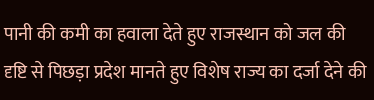पानी की कमी का हवाला देते हुए राजस्थान को जल की दृष्टि से पिछड़ा प्रदेश मानते हुए विशेष राज्य का दर्जा देने की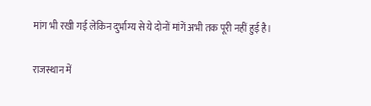मांग भी रखी गई लेकिन दुर्भाग्य से ये दोनों मांगें अभी तक पूरी नहीं हुई है।

राजस्थान में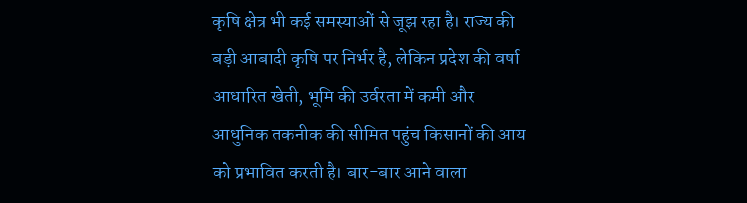कृषि क्षेत्र भी कई समस्याओं से जूझ रहा है। राज्य की बड़ी आबादी कृषि पर निर्भर है, लेकिन प्रदेश की वर्षा आधारित खेती, भूमि की उर्वरता में कमी और आधुनिक तकनीक की सीमित पहुंच किसानों की आय को प्रभावित करती है। बार-बार आने वाला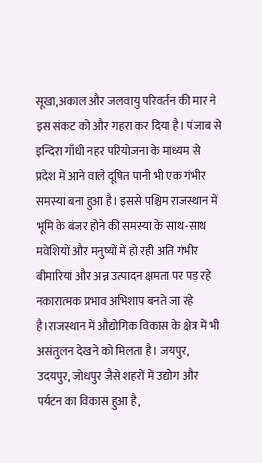सूखा,अकाल और जलवायु परिवर्तन की मार ने इस संकट को और गहरा कर दिया है। पंजाब से इन्दिरा गाँधी नहर परियोजना के माध्यम से प्रदेश में आने वाले दूषित पानी भी एक गंभीर समस्या बना हुआ है। इससे पश्चिम राजस्थान में भूमि के बंजर होने की समस्या के साथ-साथ मवेशियों और मनुष्यों में हो रही अति गंभीर बीमारियां और अन्न उत्पादन क्षमता पर पड़ रहे नकारात्मक प्रभाव अभिशाप बनते जा रहे है।राजस्थान में औद्योगिक विकास के क्षेत्र में भी असंतुलन देखने को मिलता है। जयपुर, उदयपुर, जोधपुर जैसे शहरों में उद्योग और पर्यटन का विकास हुआ है,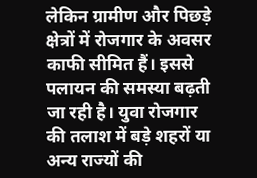लेकिन ग्रामीण और पिछड़े क्षेत्रों में रोजगार के अवसर काफी सीमित हैं। इससे पलायन की समस्या बढ़ती जा रही है। युवा रोजगार की तलाश में बड़े शहरों या अन्य राज्यों की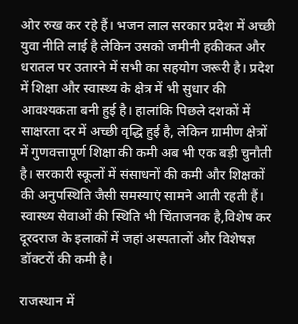ओर रुख कर रहे हैं। भजन लाल सरकार प्रदेश में अच्छी युवा नीति लाई है लेकिन उसको जमीनी हकीकत और धरातल पर उतारने में सभी का सहयोग जरूरी है। प्रदेश में शिक्षा और स्वास्थ्य के क्षेत्र में भी सुधार की आवश्यकता बनी हुई है। हालांकि पिछले दशकों में साक्षरता दर में अच्छी वृद्धि हुई है, लेकिन ग्रामीण क्षेत्रों में गुणवत्तापूर्ण शिक्षा की कमी अब भी एक बड़ी चुनौती है। सरकारी स्कूलों में संसाधनों की कमी और शिक्षकों की अनुपस्थिति जैसी समस्याएं सामने आती रहती हैं। स्वास्थ्य सेवाओं की स्थिति भी चिंताजनक है,विशेष कर दूरदराज के इलाकों में जहां अस्पतालों और विशेषज्ञ डॉक्टरों की कमी है।

राजस्थान में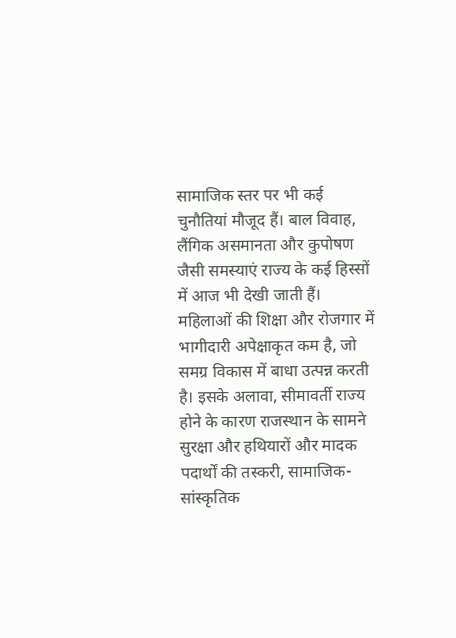सामाजिक स्तर पर भी कई चुनौतियां मौजूद हैं। बाल विवाह, लैंगिक असमानता और कुपोषण जैसी समस्याएं राज्य के कई हिस्सों में आज भी देखी जाती हैं। महिलाओं की शिक्षा और रोजगार में भागीदारी अपेक्षाकृत कम है, जो समग्र विकास में बाधा उत्पन्न करती है। इसके अलावा, सीमावर्ती राज्य होने के कारण राजस्थान के सामने सुरक्षा और हथियारों और मादक पदार्थों की तस्करी, सामाजिक- सांस्कृतिक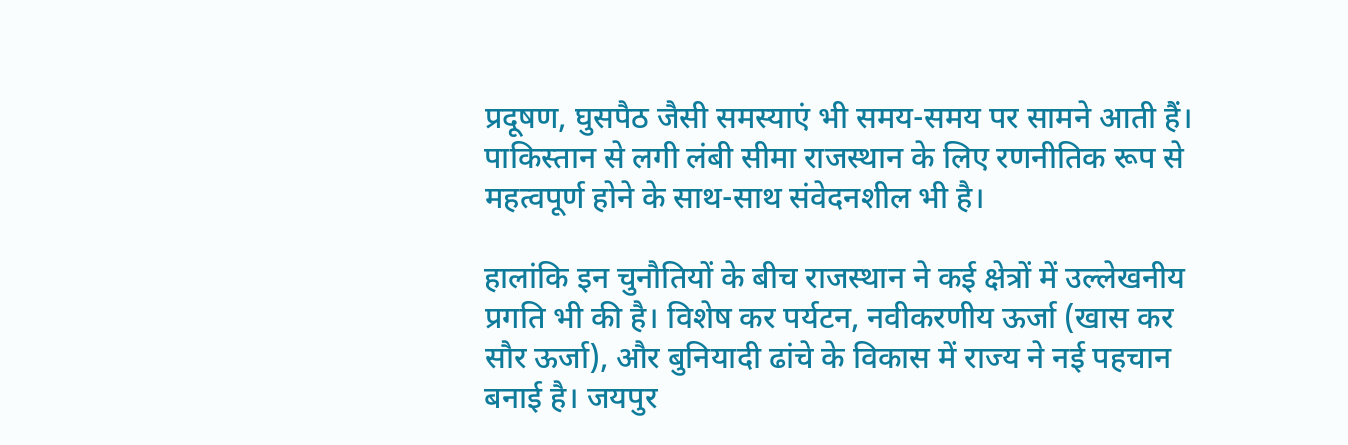प्रदूषण, घुसपैठ जैसी समस्याएं भी समय-समय पर सामने आती हैं। पाकिस्तान से लगी लंबी सीमा राजस्थान के लिए रणनीतिक रूप से महत्वपूर्ण होने के साथ-साथ संवेदनशील भी है।

हालांकि इन चुनौतियों के बीच राजस्थान ने कई क्षेत्रों में उल्लेखनीय प्रगति भी की है। विशेष कर पर्यटन, नवीकरणीय ऊर्जा (खास कर सौर ऊर्जा), और बुनियादी ढांचे के विकास में राज्य ने नई पहचान बनाई है। जयपुर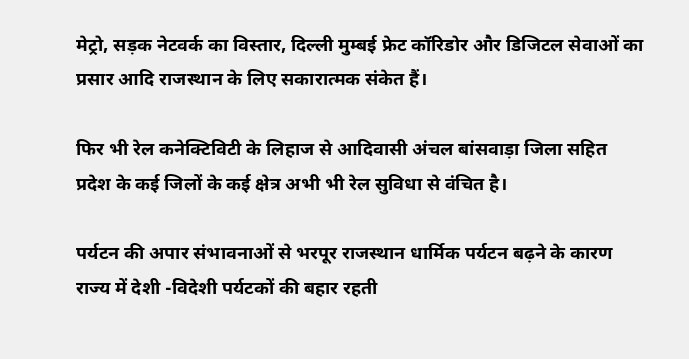मेट्रो, सड़क नेटवर्क का विस्तार, दिल्ली मुम्बई फ्रेट कॉरिडोर और डिजिटल सेवाओं का प्रसार आदि राजस्थान के लिए सकारात्मक संकेत हैं।

फिर भी रेल कनेक्टिविटी के लिहाज से आदिवासी अंचल बांसवाड़ा जिला सहित प्रदेश के कई जिलों के कई क्षेत्र अभी भी रेल सुविधा से वंचित है।

पर्यटन की अपार संभावनाओं से भरपूर राजस्थान धार्मिक पर्यटन बढ़ने के कारण राज्य में देशी -विदेशी पर्यटकों की बहार रहती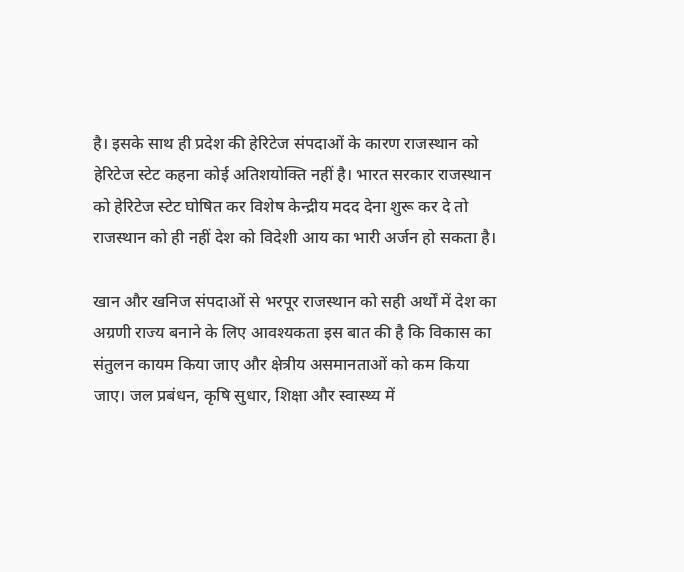है। इसके साथ ही प्रदेश की हेरिटेज संपदाओं के कारण राजस्थान को हेरिटेज स्टेट कहना कोई अतिशयोक्ति नहीं है। भारत सरकार राजस्थान को हेरिटेज स्टेट घोषित कर विशेष केन्द्रीय मदद देना शुरू कर दे तो राजस्थान को ही नहीं देश को विदेशी आय का भारी अर्जन हो सकता है।

खान और खनिज संपदाओं से भरपूर राजस्थान को सही अर्थों में देश का अग्रणी राज्य बनाने के लिए आवश्यकता इस बात की है कि विकास का संतुलन कायम किया जाए और क्षेत्रीय असमानताओं को कम किया जाए। जल प्रबंधन, कृषि सुधार, शिक्षा और स्वास्थ्य में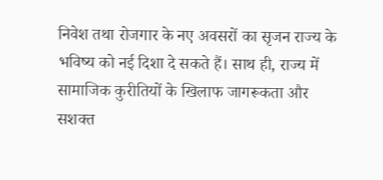निवेश तथा रोजगार के नए अवसरों का सृजन राज्य के भविष्य को नई दिशा दे सकते हैं। साथ ही, राज्य में सामाजिक कुरीतियों के खिलाफ जागरूकता और सशक्त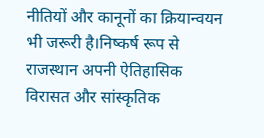नीतियों और कानूनों का क्रियान्वयन भी जरूरी है।निष्कर्ष रूप से राजस्थान अपनी ऐतिहासिक विरासत और सांस्कृतिक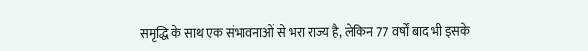समृद्धि के साथ एक संभावनाओं से भरा राज्य है, लेकिन 77 वर्षों बाद भी इसके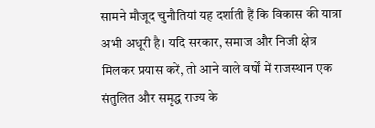सामने मौजूद चुनौतियां यह दर्शाती हैं कि विकास की यात्रा अभी अधूरी है। यदि सरकार, समाज और निजी क्षेत्र मिलकर प्रयास करें, तो आने वाले वर्षों में राजस्थान एक संतुलित और समृद्ध राज्य के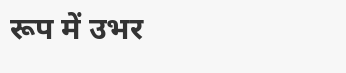रूप में उभर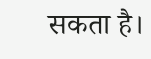सकता है।